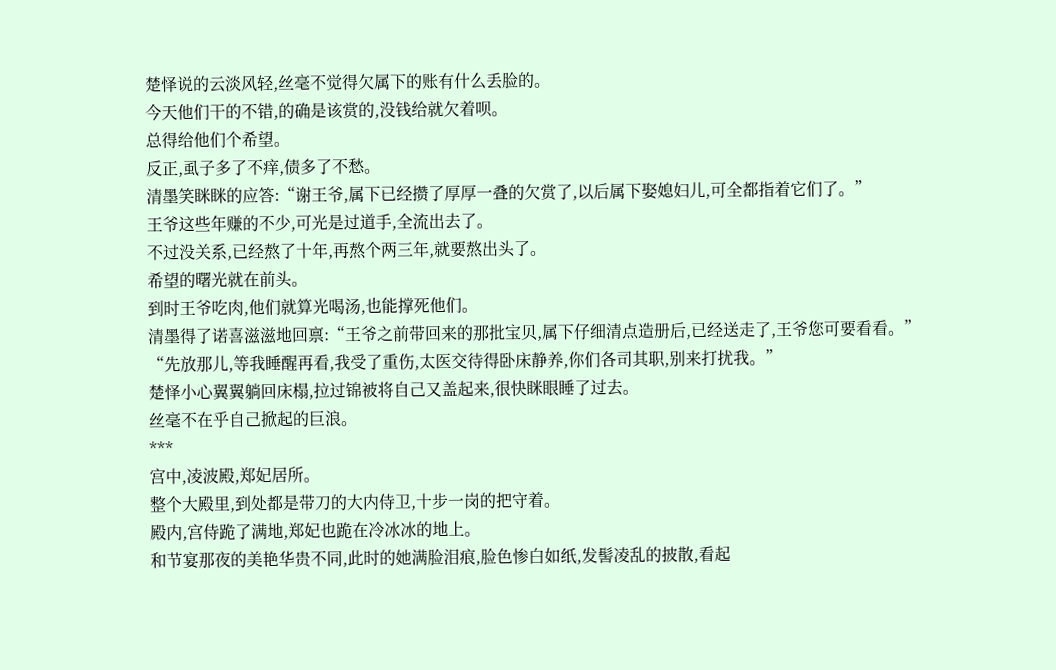楚怿说的云淡风轻,丝毫不觉得欠属下的账有什么丢脸的。
今天他们干的不错,的确是该赏的,没钱给就欠着呗。
总得给他们个希望。
反正,虱子多了不痒,债多了不愁。
清墨笑眯眯的应答:“谢王爷,属下已经攒了厚厚一叠的欠赏了,以后属下娶媳妇儿,可全都指着它们了。”
王爷这些年赚的不少,可光是过道手,全流出去了。
不过没关系,已经熬了十年,再熬个两三年,就要熬出头了。
希望的曙光就在前头。
到时王爷吃肉,他们就算光喝汤,也能撑死他们。
清墨得了诺喜滋滋地回禀:“王爷之前带回来的那批宝贝,属下仔细清点造册后,已经送走了,王爷您可要看看。”
“先放那儿,等我睡醒再看,我受了重伤,太医交待得卧床静养,你们各司其职,别来打扰我。”
楚怿小心翼翼躺回床榻,拉过锦被将自己又盖起来,很快眯眼睡了过去。
丝毫不在乎自己掀起的巨浪。
***
宫中,凌波殿,郑妃居所。
整个大殿里,到处都是带刀的大内侍卫,十步一岗的把守着。
殿内,宫侍跪了满地,郑妃也跪在冷冰冰的地上。
和节宴那夜的美艳华贵不同,此时的她满脸泪痕,脸色惨白如纸,发髻凌乱的披散,看起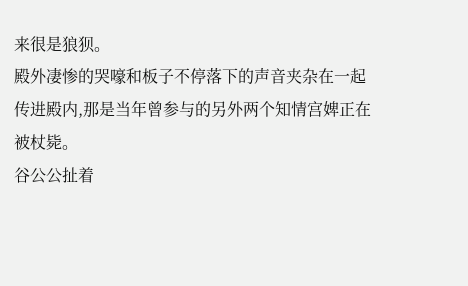来很是狼狈。
殿外凄惨的哭嚎和板子不停落下的声音夹杂在一起传进殿内,那是当年曾参与的另外两个知情宫婢正在被杖毙。
谷公公扯着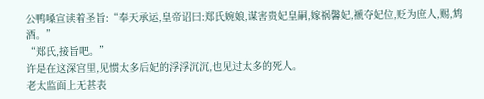公鸭嗓宣读着圣旨:“奉天承运,皇帝诏曰:郑氏婉娘,谋害贵妃皇嗣,嫁祸馨妃,褫夺妃位,贬为庶人,赐,鸩酒。”
“郑氏,接旨吧。”
许是在这深宫里,见惯太多后妃的浮浮沉沉,也见过太多的死人。
老太监面上无甚表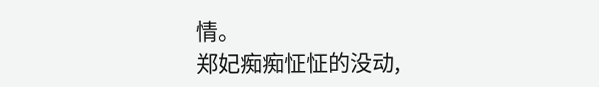情。
郑妃痴痴怔怔的没动,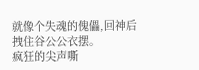就像个失魂的傀儡,回神后拽住谷公公衣摆。
疯狂的尖声嘶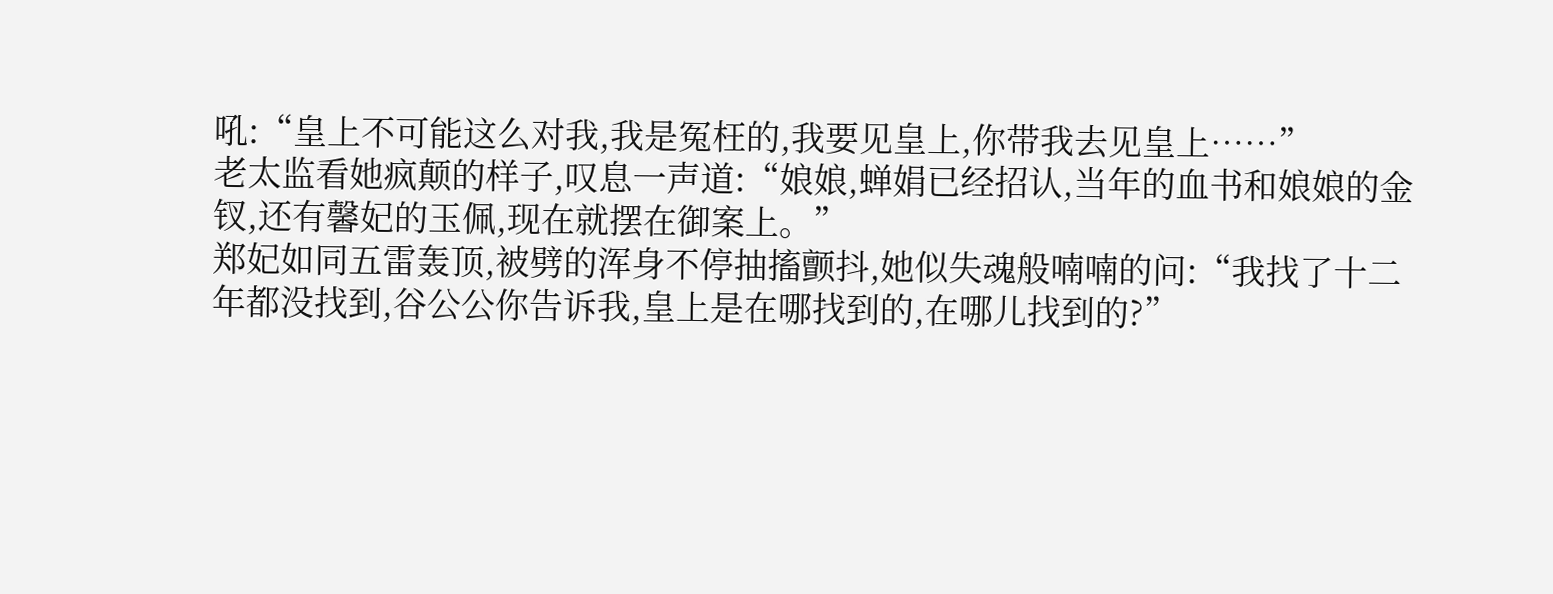吼:“皇上不可能这么对我,我是冤枉的,我要见皇上,你带我去见皇上……”
老太监看她疯颠的样子,叹息一声道:“娘娘,蝉娟已经招认,当年的血书和娘娘的金钗,还有馨妃的玉佩,现在就摆在御案上。”
郑妃如同五雷轰顶,被劈的浑身不停抽搐颤抖,她似失魂般喃喃的问:“我找了十二年都没找到,谷公公你告诉我,皇上是在哪找到的,在哪儿找到的?”